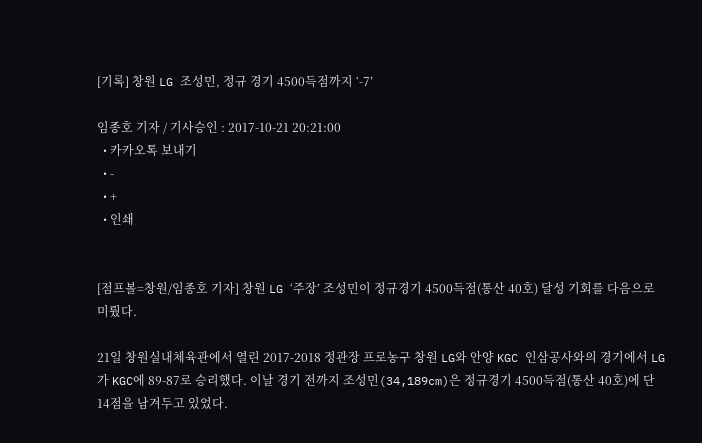[기록] 창원 LG 조성민, 정규 경기 4500득점까지 ‘-7’

임종호 기자 / 기사승인 : 2017-10-21 20:21:00
  • 카카오톡 보내기
  • -
  • +
  • 인쇄


[점프볼=창원/임종호 기자] 창원 LG ‘주장’ 조성민이 정규경기 4500득점(통산 40호) 달성 기회를 다음으로 미뤘다.

21일 창원실내체육관에서 열린 2017-2018 정관장 프로농구 창원 LG와 안양 KGC 인삼공사와의 경기에서 LG가 KGC에 89-87로 승리했다. 이날 경기 전까지 조성민(34,189cm)은 정규경기 4500득점(통산 40호)에 단 14점을 남겨두고 있었다.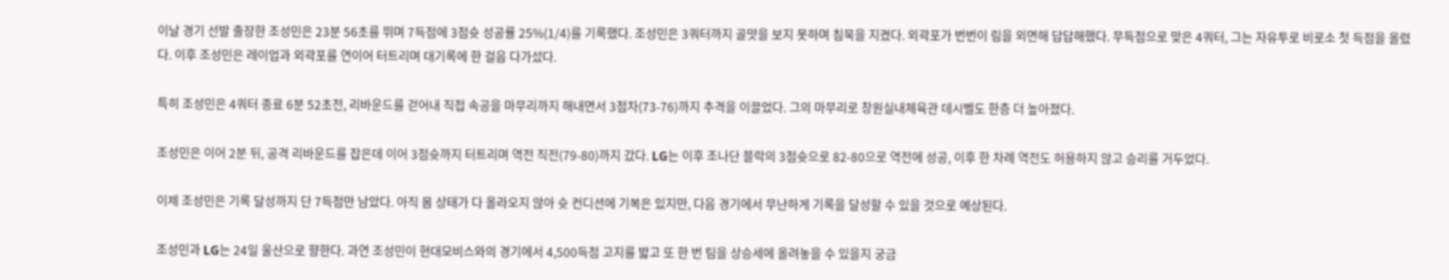이날 경기 선발 출장한 조성민은 23분 56초를 뛰며 7득점에 3점슛 성공률 25%(1/4)를 기록했다. 조성민은 3쿼터까지 골맛을 보지 못하며 침묵을 지켰다. 외곽포가 번번이 림을 외면해 답답해했다. 무득점으로 맞은 4쿼터, 그는 자유투로 비로소 첫 득점을 올렸다. 이후 조성민은 레이업과 외곽포를 연이어 터트리며 대기록에 한 걸음 다가섰다.

특히 조성민은 4쿼터 종료 6분 52초전, 리바운드를 걷어내 직접 속공을 마무리까지 해내면서 3점차(73-76)까지 추격을 이끌었다. 그의 마무리로 창원실내체육관 데시벨도 한층 더 높아졌다.

조성민은 이어 2분 뒤, 공격 리바운드를 잡은데 이어 3점슛까지 터트리며 역전 직전(79-80)까지 갔다. LG는 이후 조나단 블락의 3점슛으로 82-80으로 역전에 성공, 이후 한 차례 역전도 허용하지 않고 승리를 거두었다.

이제 조성민은 기록 달성까지 단 7득점만 남았다. 아직 몸 상태가 다 올라오지 않아 슛 컨디션에 기복은 있지만, 다음 경기에서 무난하게 기록을 달성할 수 있을 것으로 예상된다.

조성민과 LG는 24일 울산으로 향한다. 과연 조성민이 현대모비스와의 경기에서 4,500득점 고지를 밟고 또 한 번 팀을 상승세에 올려놓을 수 있을지 궁금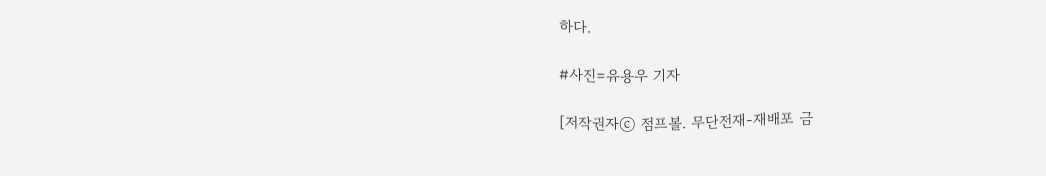하다.

#사진=유용우 기자

[저작권자ⓒ 점프볼. 무단전재-재배포 금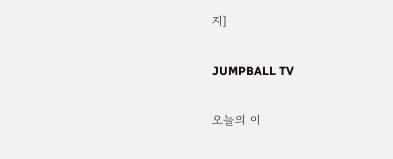지]

JUMPBALL TV

오늘의 이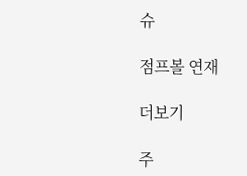슈

점프볼 연재

더보기

주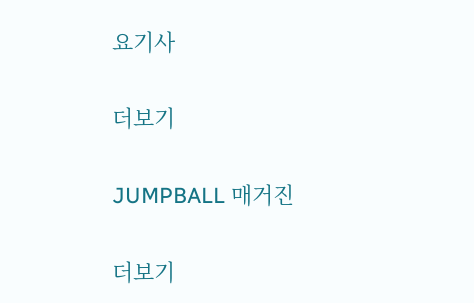요기사

더보기

JUMPBALL 매거진

더보기